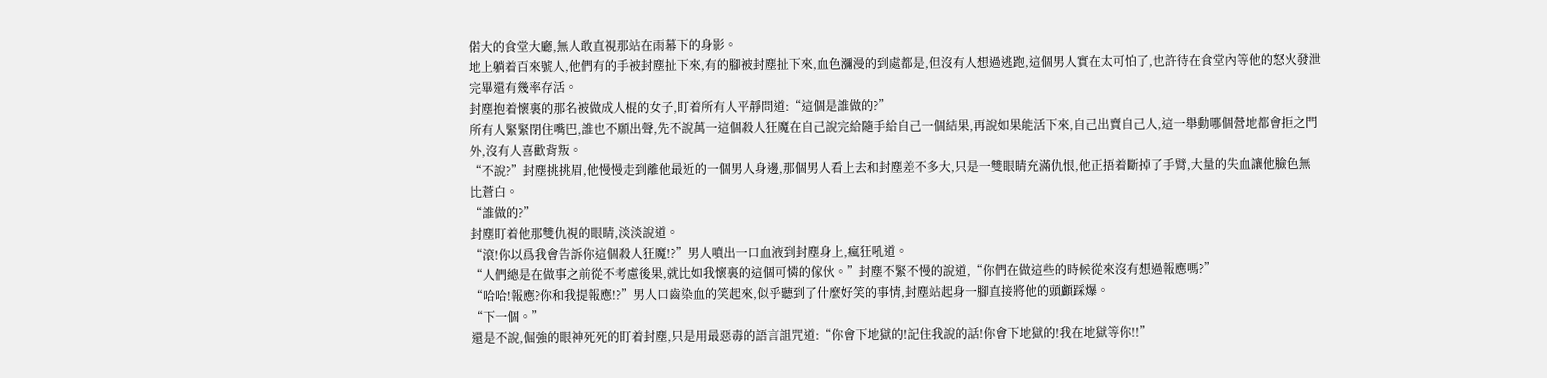偌大的食堂大廳,無人敢直視那站在雨幕下的身影。
地上躺着百來號人,他們有的手被封塵扯下來,有的腳被封塵扯下來,血色瀰漫的到處都是,但沒有人想過逃跑,這個男人實在太可怕了,也許待在食堂內等他的怒火發泄完畢還有幾率存活。
封塵抱着懷裏的那名被做成人棍的女子,盯着所有人平靜問道:“這個是誰做的?”
所有人緊緊閉住嘴巴,誰也不願出聲,先不說萬一這個殺人狂魔在自己說完給隨手給自己一個結果,再說如果能活下來,自己出賣自己人,這一舉動哪個營地都會拒之門外,沒有人喜歡背叛。
“不說?”封塵挑挑眉,他慢慢走到離他最近的一個男人身邊,那個男人看上去和封塵差不多大,只是一雙眼睛充滿仇恨,他正捂着斷掉了手臂,大量的失血讓他臉色無比蒼白。
“誰做的?”
封塵盯着他那雙仇視的眼睛,淡淡說道。
“滾!你以爲我會告訴你這個殺人狂魔!?”男人噴出一口血液到封塵身上,瘋狂吼道。
“人們總是在做事之前從不考慮後果,就比如我懷裏的這個可憐的傢伙。”封塵不緊不慢的說道,“你們在做這些的時候從來沒有想過報應嗎?”
“哈哈!報應?你和我提報應!?”男人口齒染血的笑起來,似乎聽到了什麼好笑的事情,封塵站起身一腳直接將他的頭顱踩爆。
“下一個。”
還是不說,倔強的眼神死死的盯着封塵,只是用最惡毒的語言詛咒道:“你會下地獄的!記住我說的話!你會下地獄的!我在地獄等你!!”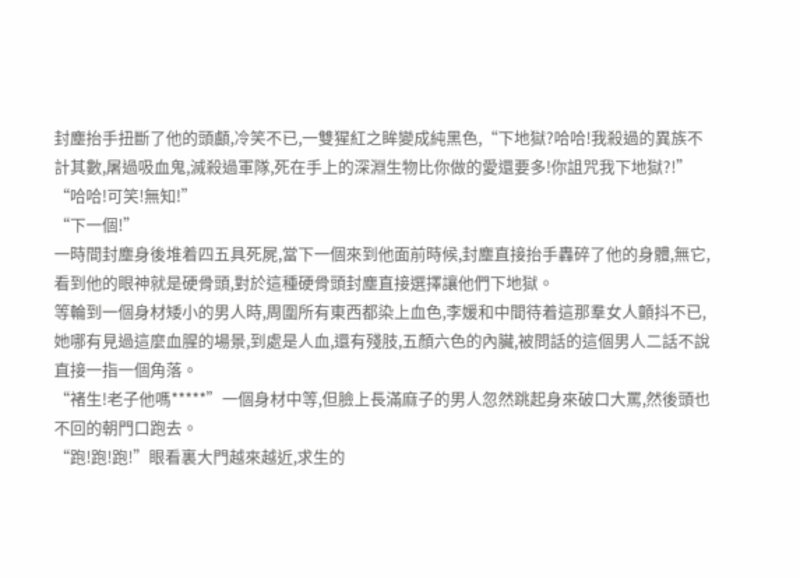封塵抬手扭斷了他的頭顱,冷笑不已,一雙猩紅之眸變成純黑色,“下地獄?哈哈!我殺過的異族不計其數,屠過吸血鬼,滅殺過軍隊,死在手上的深淵生物比你做的愛還要多!你詛咒我下地獄?!”
“哈哈!可笑!無知!”
“下一個!”
一時間封塵身後堆着四五具死屍,當下一個來到他面前時候,封塵直接抬手轟碎了他的身體,無它,看到他的眼神就是硬骨頭,對於這種硬骨頭封塵直接選擇讓他們下地獄。
等輪到一個身材矮小的男人時,周圍所有東西都染上血色,李媛和中間待着這那羣女人顫抖不已,她哪有見過這麼血腥的場景,到處是人血,還有殘肢,五顏六色的內臟,被問話的這個男人二話不說直接一指一個角落。
“褚生!老子他嗎*****”一個身材中等,但臉上長滿麻子的男人忽然跳起身來破口大罵,然後頭也不回的朝門口跑去。
“跑!跑!跑!”眼看裏大門越來越近,求生的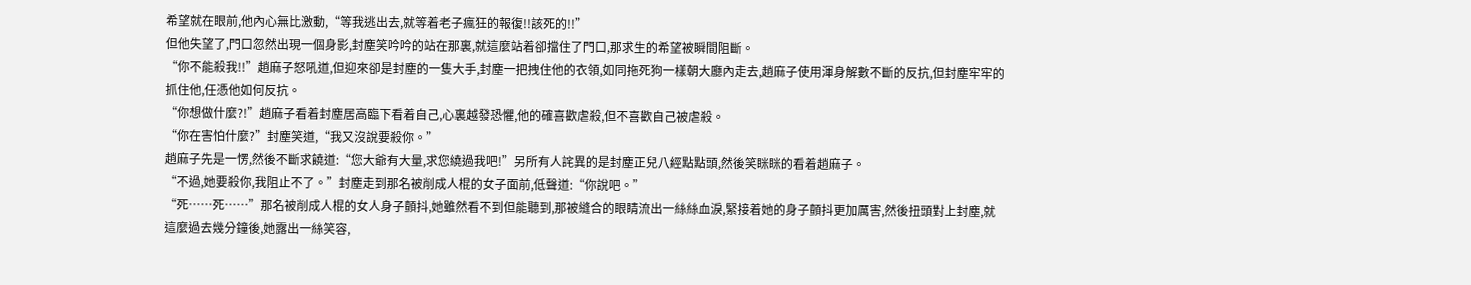希望就在眼前,他內心無比激動,“等我逃出去,就等着老子瘋狂的報復!!該死的!!”
但他失望了,門口忽然出現一個身影,封塵笑吟吟的站在那裏,就這麼站着卻擋住了門口,那求生的希望被瞬間阻斷。
“你不能殺我!!”趙麻子怒吼道,但迎來卻是封塵的一隻大手,封塵一把拽住他的衣領,如同拖死狗一樣朝大廳內走去,趙麻子使用渾身解數不斷的反抗,但封塵牢牢的抓住他,任憑他如何反抗。
“你想做什麼?!”趙麻子看着封塵居高臨下看着自己,心裏越發恐懼,他的確喜歡虐殺,但不喜歡自己被虐殺。
“你在害怕什麼?”封塵笑道,“我又沒說要殺你。”
趙麻子先是一愣,然後不斷求饒道:“您大爺有大量,求您繞過我吧!”另所有人詫異的是封塵正兒八經點點頭,然後笑眯眯的看着趙麻子。
“不過,她要殺你,我阻止不了。”封塵走到那名被削成人棍的女子面前,低聲道:“你說吧。”
“死……死……”那名被削成人棍的女人身子顫抖,她雖然看不到但能聽到,那被縫合的眼睛流出一絲絲血淚,緊接着她的身子顫抖更加厲害,然後扭頭對上封塵,就這麼過去幾分鐘後,她露出一絲笑容,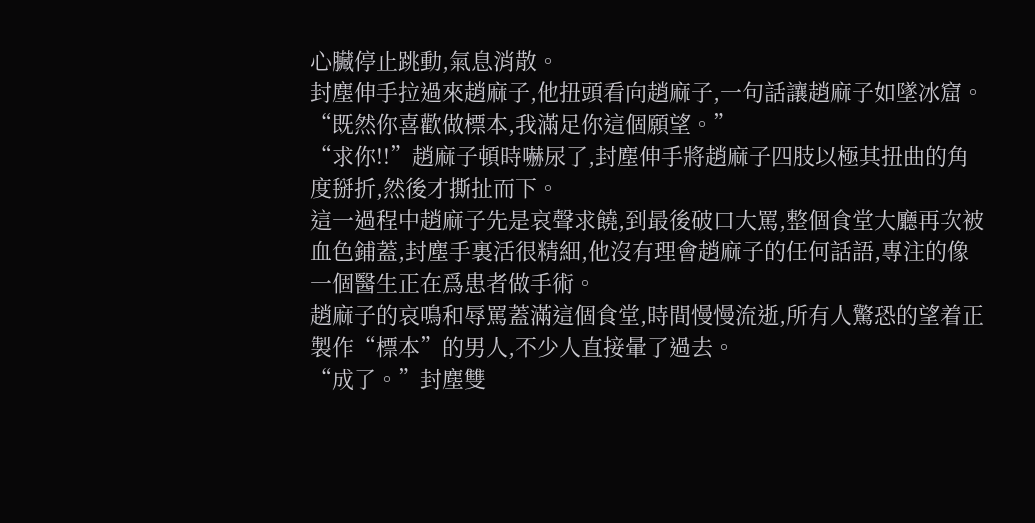心臟停止跳動,氣息消散。
封塵伸手拉過來趙麻子,他扭頭看向趙麻子,一句話讓趙麻子如墜冰窟。
“既然你喜歡做標本,我滿足你這個願望。”
“求你!!”趙麻子頓時嚇尿了,封塵伸手將趙麻子四肢以極其扭曲的角度掰折,然後才撕扯而下。
這一過程中趙麻子先是哀聲求饒,到最後破口大罵,整個食堂大廳再次被血色鋪蓋,封塵手裏活很精細,他沒有理會趙麻子的任何話語,專注的像一個醫生正在爲患者做手術。
趙麻子的哀鳴和辱罵蓋滿這個食堂,時間慢慢流逝,所有人驚恐的望着正製作“標本”的男人,不少人直接暈了過去。
“成了。”封塵雙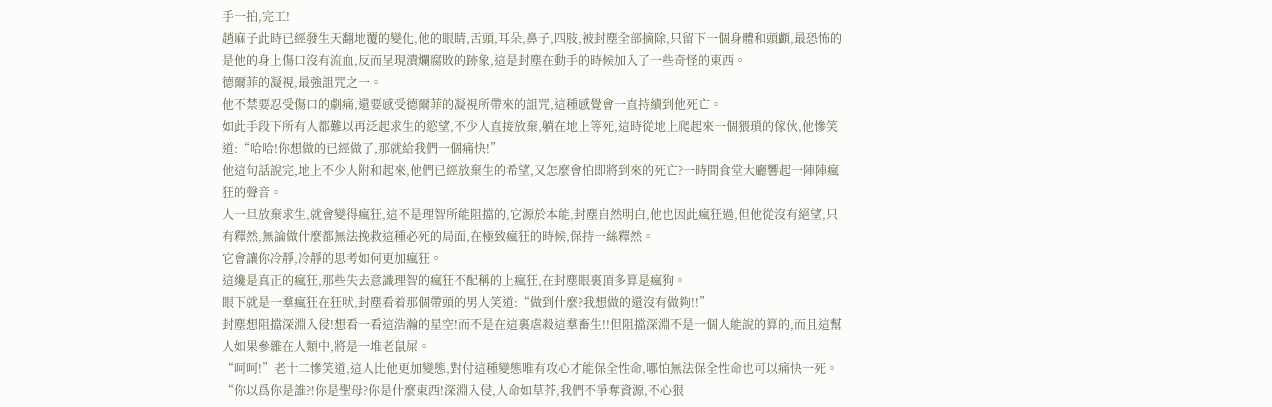手一拍,完工!
趙麻子此時已經發生天翻地覆的變化,他的眼睛,舌頭,耳朵,鼻子,四肢,被封塵全部摘除,只留下一個身體和頭顱,最恐怖的是他的身上傷口沒有流血,反而呈現潰爛腐敗的跡象,這是封塵在動手的時候加入了一些奇怪的東西。
德爾菲的凝視,最強詛咒之一。
他不禁要忍受傷口的劇痛,還要感受德爾菲的凝視所帶來的詛咒,這種感覺會一直持續到他死亡。
如此手段下所有人都難以再泛起求生的慾望,不少人直接放棄,躺在地上等死,這時從地上爬起來一個猥瑣的傢伙,他慘笑道:“哈哈!你想做的已經做了,那就給我們一個痛快!”
他這句話說完,地上不少人附和起來,他們已經放棄生的希望,又怎麼會怕即將到來的死亡?一時間食堂大廳響起一陣陣瘋狂的聲音。
人一旦放棄求生,就會變得瘋狂,這不是理智所能阻擋的,它源於本能,封塵自然明白,他也因此瘋狂過,但他從沒有絕望,只有釋然,無論做什麼都無法挽救這種必死的局面,在極致瘋狂的時候,保持一絲釋然。
它會讓你冷靜,冷靜的思考如何更加瘋狂。
這纔是真正的瘋狂,那些失去意識理智的瘋狂不配稱的上瘋狂,在封塵眼裏頂多算是瘋狗。
眼下就是一羣瘋狂在狂吠,封塵看着那個帶頭的男人笑道:“做到什麼?我想做的還沒有做夠!!”
封塵想阻擋深淵入侵!想看一看這浩瀚的星空!而不是在這裏虐殺這羣畜生!!但阻擋深淵不是一個人能說的算的,而且這幫人如果參雜在人類中,將是一堆老鼠屎。
“呵呵!”老十二慘笑道,這人比他更加變態,對付這種變態唯有攻心才能保全性命,哪怕無法保全性命也可以痛快一死。
“你以爲你是誰?!你是聖母?你是什麼東西!深淵入侵,人命如草芥,我們不爭奪資源,不心狠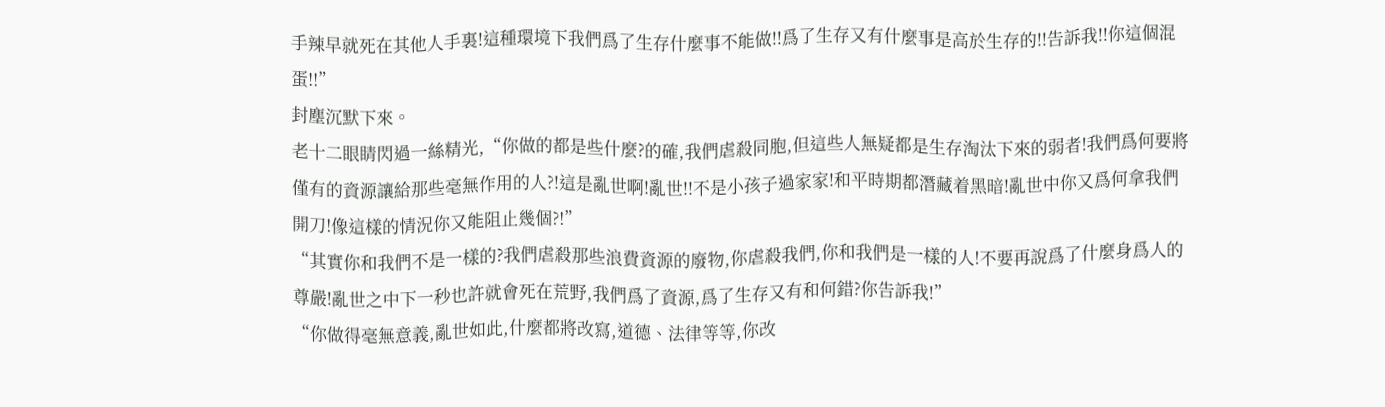手辣早就死在其他人手裏!這種環境下我們爲了生存什麼事不能做!!爲了生存又有什麼事是高於生存的!!告訴我!!你這個混蛋!!”
封塵沉默下來。
老十二眼睛閃過一絲精光,“你做的都是些什麼?的確,我們虐殺同胞,但這些人無疑都是生存淘汰下來的弱者!我們爲何要將僅有的資源讓給那些毫無作用的人?!這是亂世啊!亂世!!不是小孩子過家家!和平時期都潛藏着黑暗!亂世中你又爲何拿我們開刀!像這樣的情況你又能阻止幾個?!”
“其實你和我們不是一樣的?我們虐殺那些浪費資源的廢物,你虐殺我們,你和我們是一樣的人!不要再說爲了什麼身爲人的尊嚴!亂世之中下一秒也許就會死在荒野,我們爲了資源,爲了生存又有和何錯?你告訴我!”
“你做得毫無意義,亂世如此,什麼都將改寫,道德、法律等等,你改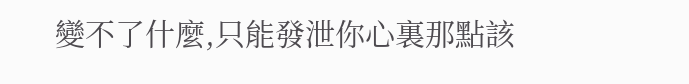變不了什麼,只能發泄你心裏那點該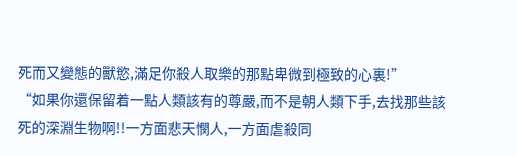死而又變態的獸慾,滿足你殺人取樂的那點卑微到極致的心裏!”
“如果你還保留着一點人類該有的尊嚴,而不是朝人類下手,去找那些該死的深淵生物啊!!一方面悲天憫人,一方面虐殺同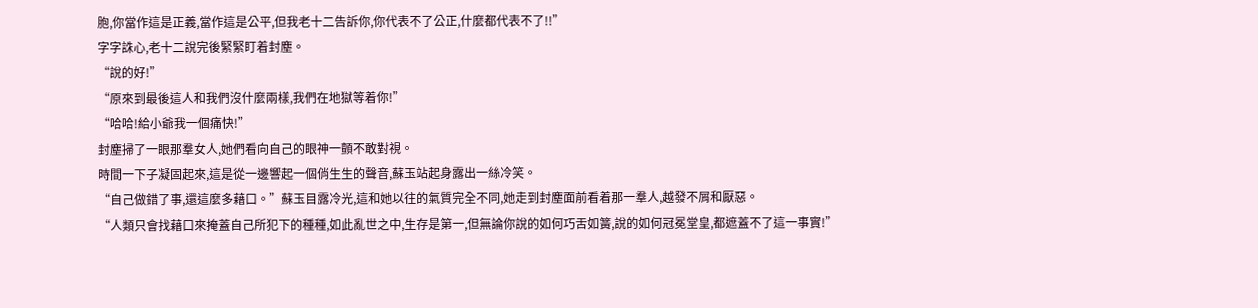胞,你當作這是正義,當作這是公平,但我老十二告訴你,你代表不了公正,什麼都代表不了!!”
字字誅心,老十二說完後緊緊盯着封塵。
“說的好!”
“原來到最後這人和我們沒什麼兩樣,我們在地獄等着你!”
“哈哈!給小爺我一個痛快!”
封塵掃了一眼那羣女人,她們看向自己的眼神一顫不敢對視。
時間一下子凝固起來,這是從一邊響起一個俏生生的聲音,蘇玉站起身露出一絲冷笑。
“自己做錯了事,還這麼多藉口。”蘇玉目露冷光,這和她以往的氣質完全不同,她走到封塵面前看着那一羣人,越發不屑和厭惡。
“人類只會找藉口來掩蓋自己所犯下的種種,如此亂世之中,生存是第一,但無論你說的如何巧舌如簧,說的如何冠冕堂皇,都遮蓋不了這一事實!”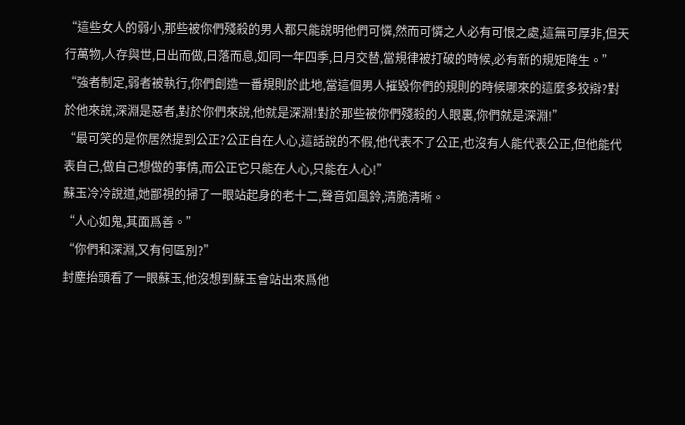“這些女人的弱小,那些被你們殘殺的男人都只能說明他們可憐,然而可憐之人必有可恨之處,這無可厚非,但天行萬物,人存與世,日出而做,日落而息,如同一年四季,日月交替,當規律被打破的時候,必有新的規矩降生。”
“強者制定,弱者被執行,你們創造一番規則於此地,當這個男人摧毀你們的規則的時候哪來的這麼多狡辯?對於他來說,深淵是惡者,對於你們來說,他就是深淵!對於那些被你們殘殺的人眼裏,你們就是深淵!”
“最可笑的是你居然提到公正?公正自在人心,這話說的不假,他代表不了公正,也沒有人能代表公正,但他能代表自己,做自己想做的事情,而公正它只能在人心,只能在人心!”
蘇玉冷冷說道,她鄙視的掃了一眼站起身的老十二,聲音如風鈴,清脆清晰。
“人心如鬼,其面爲善。”
“你們和深淵,又有何區別?”
封塵抬頭看了一眼蘇玉,他沒想到蘇玉會站出來爲他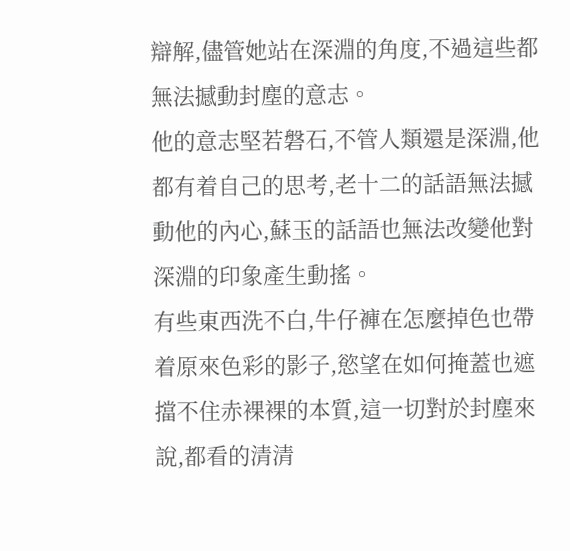辯解,儘管她站在深淵的角度,不過這些都無法撼動封塵的意志。
他的意志堅若磐石,不管人類還是深淵,他都有着自己的思考,老十二的話語無法撼動他的內心,蘇玉的話語也無法改變他對深淵的印象產生動搖。
有些東西洗不白,牛仔褲在怎麼掉色也帶着原來色彩的影子,慾望在如何掩蓋也遮擋不住赤裸裸的本質,這一切對於封塵來說,都看的清清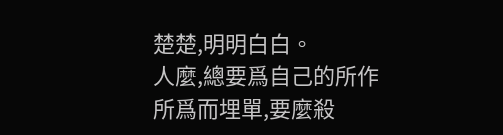楚楚,明明白白。
人麼,總要爲自己的所作所爲而埋單,要麼殺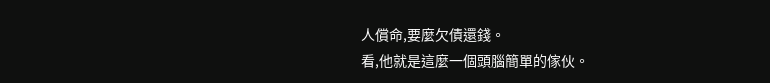人償命,要麼欠債還錢。
看,他就是這麼一個頭腦簡單的傢伙。